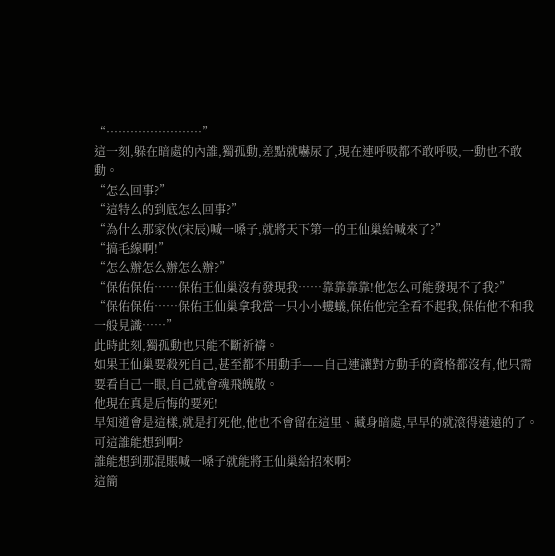“……………………”
這一刻,躲在暗處的內誰,獨孤動,差點就嚇尿了,現在連呼吸都不敢呼吸,一動也不敢動。
“怎么回事?”
“這特么的到底怎么回事?”
“為什么那家伙(宋辰)喊一嗓子,就將天下第一的王仙巢給喊來了?”
“搞毛線啊!”
“怎么辦怎么辦怎么辦?”
“保佑保佑……保佑王仙巢沒有發現我……靠靠靠靠!他怎么可能發現不了我?”
“保佑保佑……保佑王仙巢拿我當一只小小螻蟻,保佑他完全看不起我,保佑他不和我一般見識……”
此時此刻,獨孤動也只能不斷祈禱。
如果王仙巢要殺死自己,甚至都不用動手——自己連讓對方動手的資格都沒有,他只需要看自己一眼,自己就會魂飛魄散。
他現在真是后悔的要死!
早知道會是這樣,就是打死他,他也不會留在這里、藏身暗處,早早的就滾得遠遠的了。
可這誰能想到啊?
誰能想到那混賬喊一嗓子就能將王仙巢給招來啊?
這簡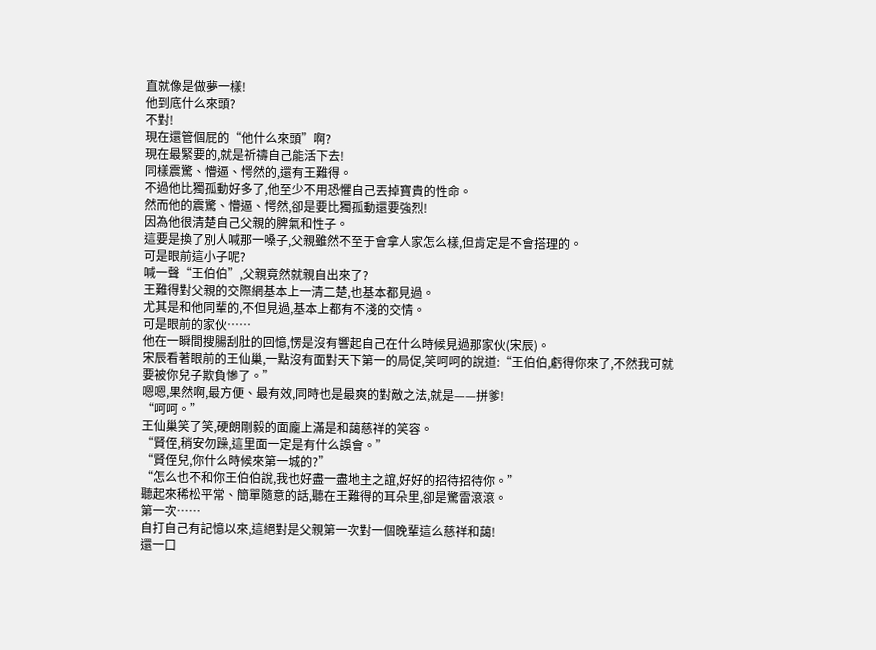直就像是做夢一樣!
他到底什么來頭?
不對!
現在還管個屁的“他什么來頭”啊?
現在最緊要的,就是祈禱自己能活下去!
同樣震驚、懵逼、愕然的,還有王難得。
不過他比獨孤動好多了,他至少不用恐懼自己丟掉寶貴的性命。
然而他的震驚、懵逼、愕然,卻是要比獨孤動還要強烈!
因為他很清楚自己父親的脾氣和性子。
這要是換了別人喊那一嗓子,父親雖然不至于會拿人家怎么樣,但肯定是不會搭理的。
可是眼前這小子呢?
喊一聲“王伯伯”,父親竟然就親自出來了?
王難得對父親的交際網基本上一清二楚,也基本都見過。
尤其是和他同輩的,不但見過,基本上都有不淺的交情。
可是眼前的家伙……
他在一瞬間搜腸刮肚的回憶,愣是沒有響起自己在什么時候見過那家伙(宋辰)。
宋辰看著眼前的王仙巢,一點沒有面對天下第一的局促,笑呵呵的說道:“王伯伯,虧得你來了,不然我可就要被你兒子欺負慘了。”
嗯嗯,果然啊,最方便、最有效,同時也是最爽的對敵之法,就是——拼爹!
“呵呵。”
王仙巢笑了笑,硬朗剛毅的面龐上滿是和藹慈祥的笑容。
“賢侄,稍安勿躁,這里面一定是有什么誤會。”
“賢侄兒,你什么時候來第一城的?”
“怎么也不和你王伯伯說,我也好盡一盡地主之誼,好好的招待招待你。”
聽起來稀松平常、簡單隨意的話,聽在王難得的耳朵里,卻是驚雷滾滾。
第一次……
自打自己有記憶以來,這絕對是父親第一次對一個晚輩這么慈祥和藹!
還一口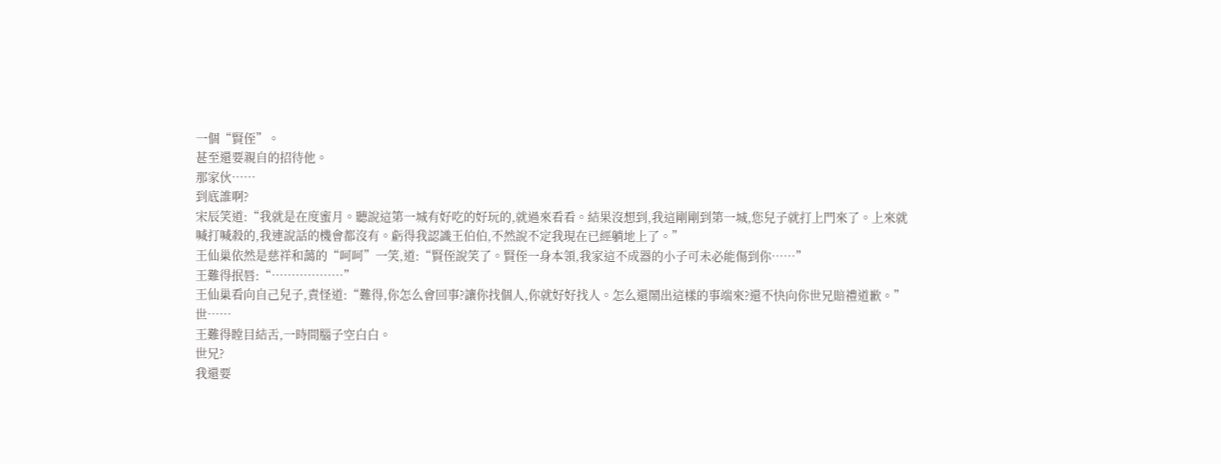一個“賢侄”。
甚至還要親自的招待他。
那家伙……
到底誰啊?
宋辰笑道:“我就是在度蜜月。聽說這第一城有好吃的好玩的,就過來看看。結果沒想到,我這剛剛到第一城,您兒子就打上門來了。上來就喊打喊殺的,我連說話的機會都沒有。虧得我認識王伯伯,不然說不定我現在已經躺地上了。”
王仙巢依然是慈祥和藹的“呵呵”一笑,道:“賢侄說笑了。賢侄一身本領,我家這不成器的小子可未必能傷到你……”
王難得抿唇:“………………”
王仙巢看向自己兒子,責怪道:“難得,你怎么會回事?讓你找個人,你就好好找人。怎么還鬧出這樣的事端來?還不快向你世兄賠禮道歉。”
世……
王難得瞠目結舌,一時間腦子空白白。
世兄?
我還要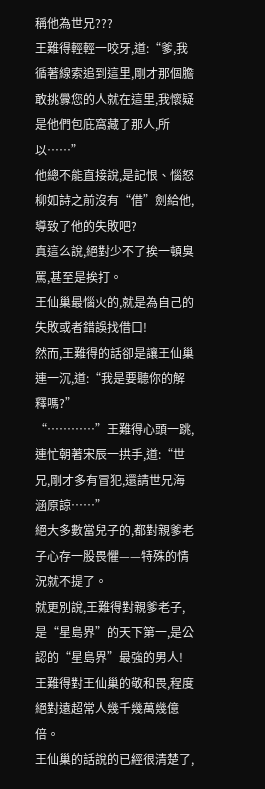稱他為世兄???
王難得輕輕一咬牙,道:“爹,我循著線索追到這里,剛才那個膽敢挑釁您的人就在這里,我懷疑是他們包庇窩藏了那人,所以……”
他總不能直接說,是記恨、惱怒柳如詩之前沒有“借”劍給他,導致了他的失敗吧?
真這么說,絕對少不了挨一頓臭罵,甚至是挨打。
王仙巢最惱火的,就是為自己的失敗或者錯誤找借口!
然而,王難得的話卻是讓王仙巢連一沉,道:“我是要聽你的解釋嗎?”
“…………”王難得心頭一跳,連忙朝著宋辰一拱手,道:“世兄,剛才多有冒犯,還請世兄海涵原諒……”
絕大多數當兒子的,都對親爹老子心存一股畏懼——特殊的情況就不提了。
就更別說,王難得對親爹老子,是“星島界”的天下第一,是公認的“星島界”最強的男人!
王難得對王仙巢的敬和畏,程度絕對遠超常人幾千幾萬幾億倍。
王仙巢的話說的已經很清楚了,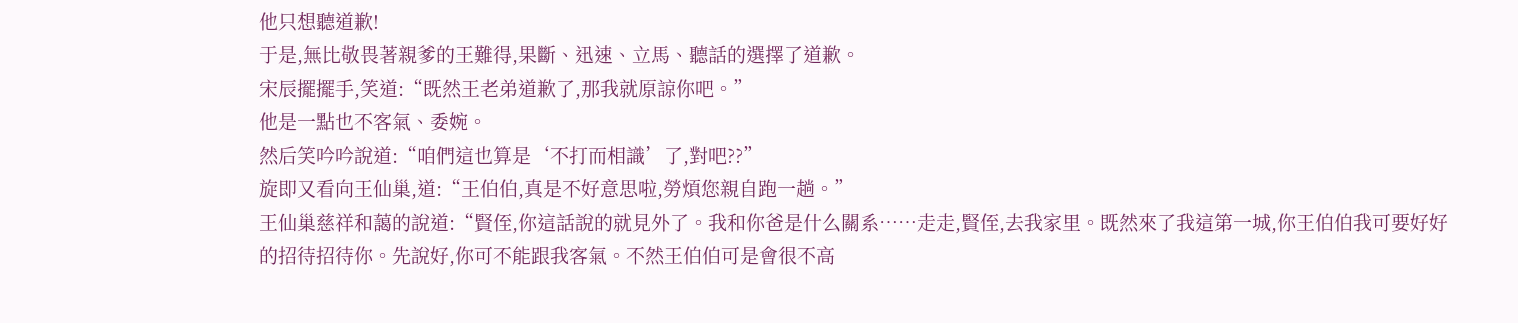他只想聽道歉!
于是,無比敬畏著親爹的王難得,果斷、迅速、立馬、聽話的選擇了道歉。
宋辰擺擺手,笑道:“既然王老弟道歉了,那我就原諒你吧。”
他是一點也不客氣、委婉。
然后笑吟吟說道:“咱們這也算是‘不打而相識’了,對吧??”
旋即又看向王仙巢,道:“王伯伯,真是不好意思啦,勞煩您親自跑一趟。”
王仙巢慈祥和藹的說道:“賢侄,你這話說的就見外了。我和你爸是什么關系……走走,賢侄,去我家里。既然來了我這第一城,你王伯伯我可要好好的招待招待你。先說好,你可不能跟我客氣。不然王伯伯可是會很不高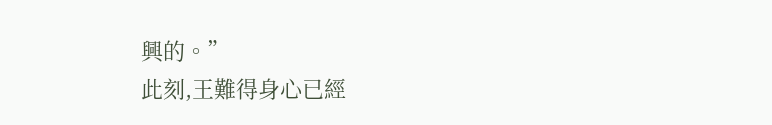興的。”
此刻,王難得身心已經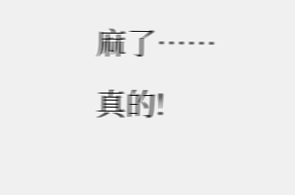麻了……
真的!